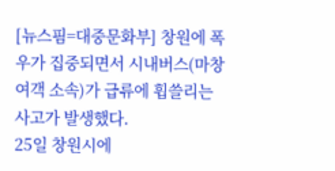[뉴스핌=대중문화부] 창원에 폭우가 집중되면서 시내버스(마창여객 소속)가 급류에 휩쓸리는 사고가 발생했다.
25일 창원시에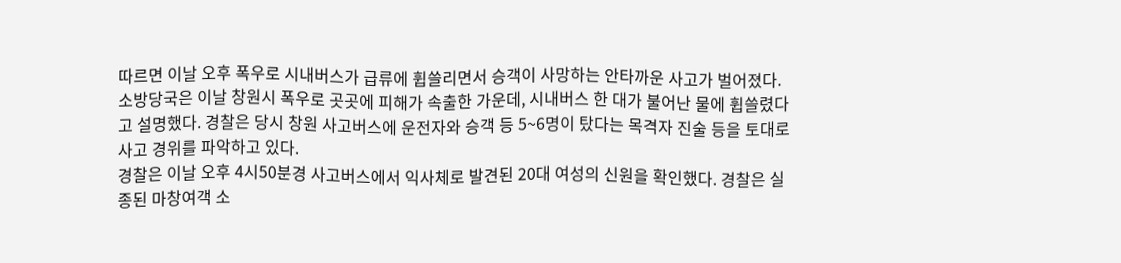따르면 이날 오후 폭우로 시내버스가 급류에 휩쓸리면서 승객이 사망하는 안타까운 사고가 벌어졌다.
소방당국은 이날 창원시 폭우로 곳곳에 피해가 속출한 가운데, 시내버스 한 대가 불어난 물에 휩쓸렸다고 설명했다. 경찰은 당시 창원 사고버스에 운전자와 승객 등 5~6명이 탔다는 목격자 진술 등을 토대로 사고 경위를 파악하고 있다.
경찰은 이날 오후 4시50분경 사고버스에서 익사체로 발견된 20대 여성의 신원을 확인했다. 경찰은 실종된 마창여객 소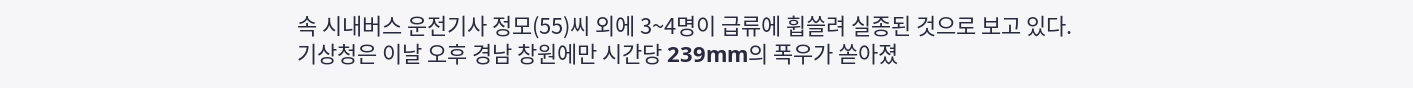속 시내버스 운전기사 정모(55)씨 외에 3~4명이 급류에 휩쓸려 실종된 것으로 보고 있다.
기상청은 이날 오후 경남 창원에만 시간당 239mm의 폭우가 쏟아졌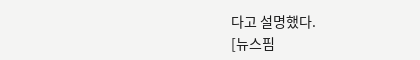다고 설명했다.
[뉴스핌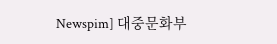Newspim] 대중문화부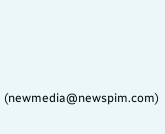(newmedia@newspim.com)